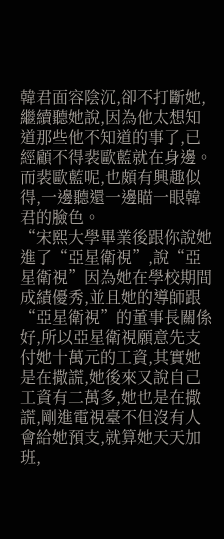韓君面容陰沉,卻不打斷她,繼續聽她說,因為他太想知道那些他不知道的事了,已經顧不得裴歐藍就在身邊。
而裴歐藍呢,也頗有興趣似得,一邊聽還一邊瞄一眼韓君的臉色。
“宋熙大學畢業後跟你說她進了“亞星衛視”,說“亞星衛視”因為她在學校期間成績優秀,並且她的導師跟“亞星衛視”的董事長關係好,所以亞星衛視願意先支付她十萬元的工資,其實她是在撒謊,她後來又說自己工資有二萬多,她也是在撒謊,剛進電視臺不但沒有人會給她預支,就算她天天加班,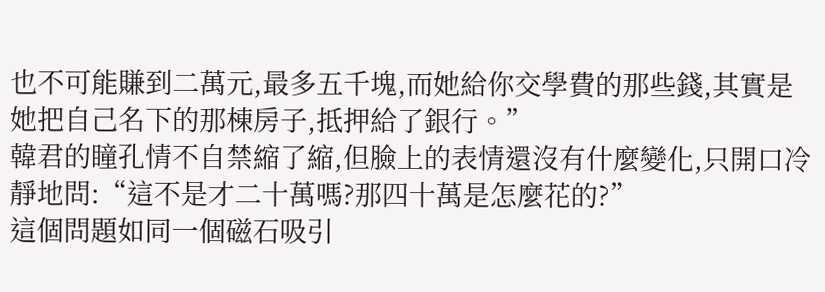也不可能賺到二萬元,最多五千塊,而她給你交學費的那些錢,其實是她把自己名下的那棟房子,抵押給了銀行。”
韓君的瞳孔情不自禁縮了縮,但臉上的表情還沒有什麼變化,只開口冷靜地問:“這不是才二十萬嗎?那四十萬是怎麼花的?”
這個問題如同一個磁石吸引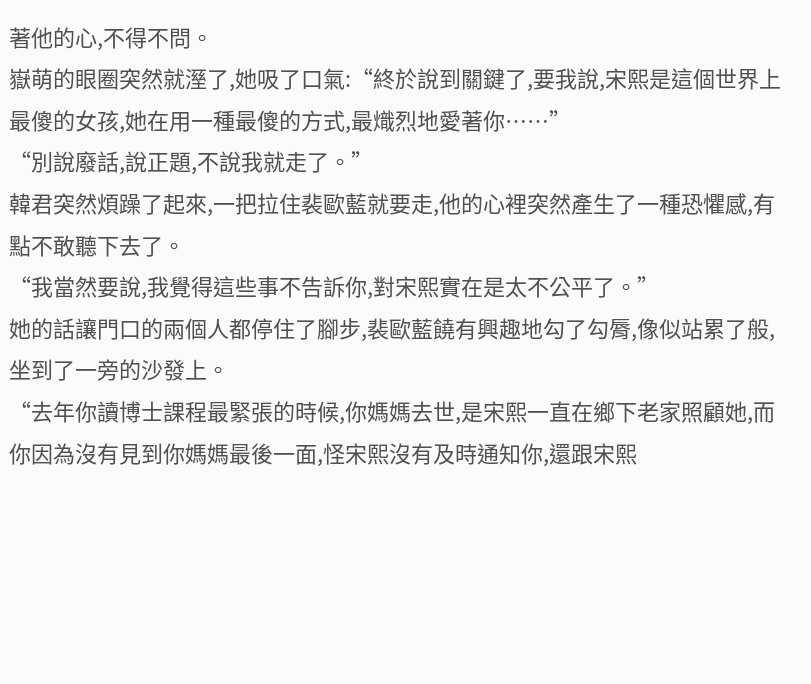著他的心,不得不問。
嶽萌的眼圈突然就溼了,她吸了口氣:“終於說到關鍵了,要我說,宋熙是這個世界上最傻的女孩,她在用一種最傻的方式,最熾烈地愛著你……”
“別說廢話,說正題,不說我就走了。”
韓君突然煩躁了起來,一把拉住裴歐藍就要走,他的心裡突然產生了一種恐懼感,有點不敢聽下去了。
“我當然要說,我覺得這些事不告訴你,對宋熙實在是太不公平了。”
她的話讓門口的兩個人都停住了腳步,裴歐藍饒有興趣地勾了勾脣,像似站累了般,坐到了一旁的沙發上。
“去年你讀博士課程最緊張的時候,你媽媽去世,是宋熙一直在鄉下老家照顧她,而你因為沒有見到你媽媽最後一面,怪宋熙沒有及時通知你,還跟宋熙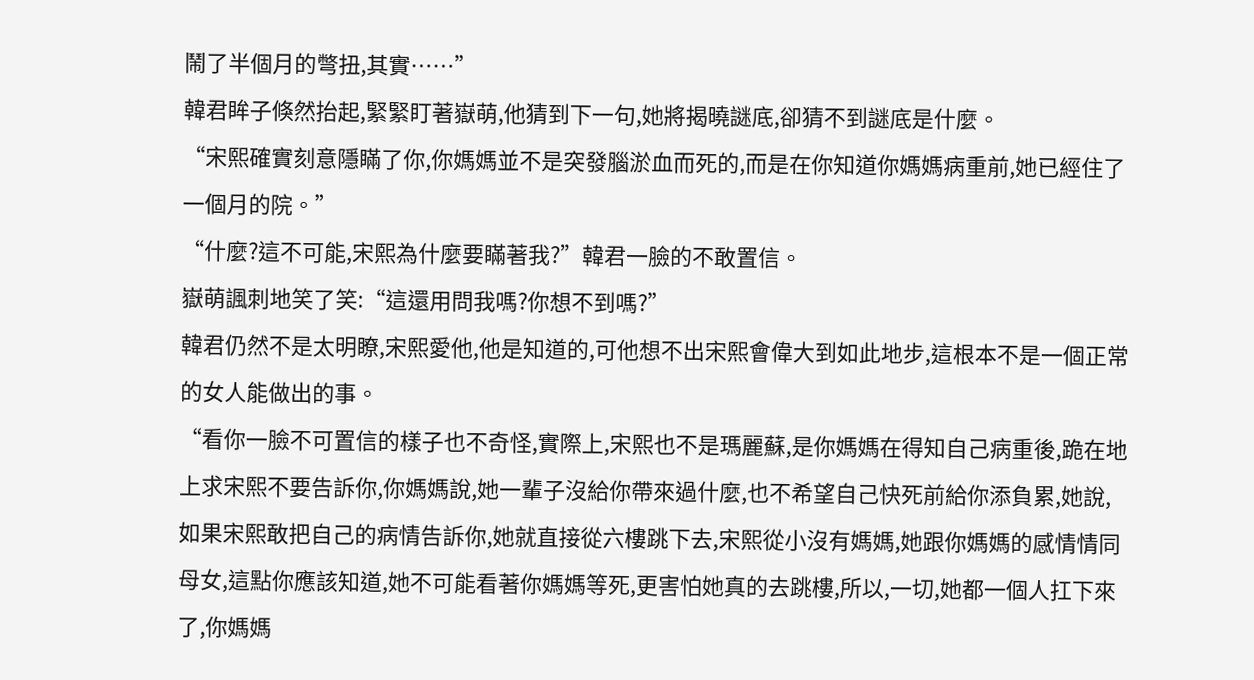鬧了半個月的彆扭,其實……”
韓君眸子倏然抬起,緊緊盯著嶽萌,他猜到下一句,她將揭曉謎底,卻猜不到謎底是什麼。
“宋熙確實刻意隱瞞了你,你媽媽並不是突發腦淤血而死的,而是在你知道你媽媽病重前,她已經住了一個月的院。”
“什麼?這不可能,宋熙為什麼要瞞著我?”韓君一臉的不敢置信。
嶽萌諷刺地笑了笑:“這還用問我嗎?你想不到嗎?”
韓君仍然不是太明瞭,宋熙愛他,他是知道的,可他想不出宋熙會偉大到如此地步,這根本不是一個正常的女人能做出的事。
“看你一臉不可置信的樣子也不奇怪,實際上,宋熙也不是瑪麗蘇,是你媽媽在得知自己病重後,跪在地上求宋熙不要告訴你,你媽媽說,她一輩子沒給你帶來過什麼,也不希望自己快死前給你添負累,她說,如果宋熙敢把自己的病情告訴你,她就直接從六樓跳下去,宋熙從小沒有媽媽,她跟你媽媽的感情情同母女,這點你應該知道,她不可能看著你媽媽等死,更害怕她真的去跳樓,所以,一切,她都一個人扛下來了,你媽媽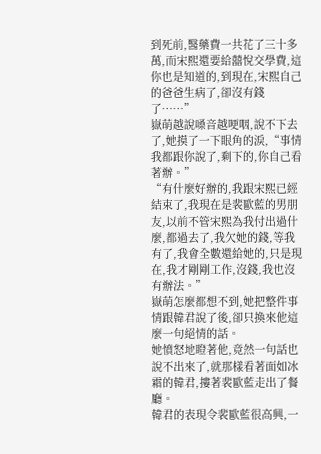到死前,醫藥費一共花了三十多萬,而宋熙還要給囍悅交學費,這你也是知道的,到現在,宋熙自己的爸爸生病了,卻沒有錢了……”
嶽萌越說嗓音越哽咽,說不下去了,她摸了一下眼角的淚,“事情我都跟你說了,剩下的,你自己看著辦。”
“有什麼好辦的,我跟宋熙已經結束了,我現在是裴歐藍的男朋友,以前不管宋熙為我付出過什麼,都過去了,我欠她的錢,等我有了,我會全數還給她的,只是現在,我才剛剛工作,沒錢,我也沒有辦法。”
嶽萌怎麼都想不到,她把整件事情跟韓君說了後,卻只換來他這麼一句絕情的話。
她憤怒地瞪著他,竟然一句話也說不出來了,就那樣看著面如冰霜的韓君,摟著裴歐藍走出了餐廳。
韓君的表現令裴歐藍很高興,一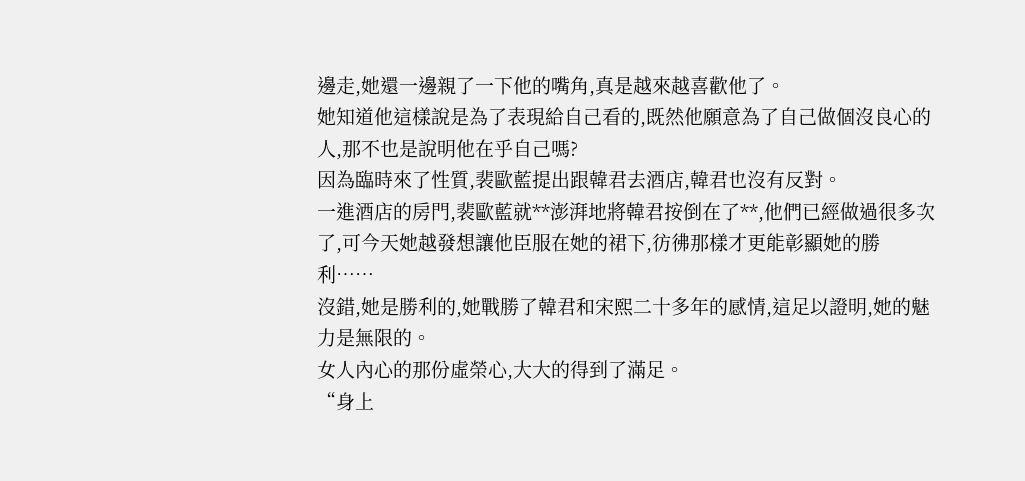邊走,她還一邊親了一下他的嘴角,真是越來越喜歡他了。
她知道他這樣說是為了表現給自己看的,既然他願意為了自己做個沒良心的人,那不也是說明他在乎自己嗎?
因為臨時來了性質,裴歐藍提出跟韓君去酒店,韓君也沒有反對。
一進酒店的房門,裴歐藍就**澎湃地將韓君按倒在了**,他們已經做過很多次了,可今天她越發想讓他臣服在她的裙下,彷彿那樣才更能彰顯她的勝利……
沒錯,她是勝利的,她戰勝了韓君和宋熙二十多年的感情,這足以證明,她的魅力是無限的。
女人內心的那份虛榮心,大大的得到了滿足。
“身上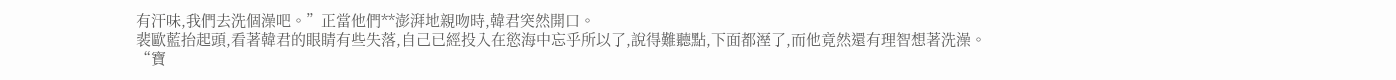有汗味,我們去洗個澡吧。”正當他們**澎湃地親吻時,韓君突然開口。
裴歐藍抬起頭,看著韓君的眼睛有些失落,自己已經投入在慾海中忘乎所以了,說得難聽點,下面都溼了,而他竟然還有理智想著洗澡。
“寶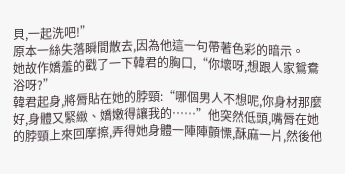貝,一起洗吧!”
原本一絲失落瞬間散去,因為他這一句帶著色彩的暗示。
她故作嬌羞的戳了一下韓君的胸口,“你壞呀,想跟人家鴛鴦浴呀?”
韓君起身,將脣貼在她的脖頸:“哪個男人不想呢,你身材那麼好,身體又緊緻、嬌嫩得讓我的……”他突然低頭,嘴脣在她的脖頸上來回摩擦,弄得她身體一陣陣顫慄,酥麻一片,然後他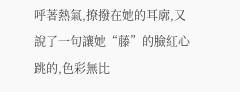呼著熱氣,撩撥在她的耳廓,又說了一句讓她“藤”的臉紅心跳的,色彩無比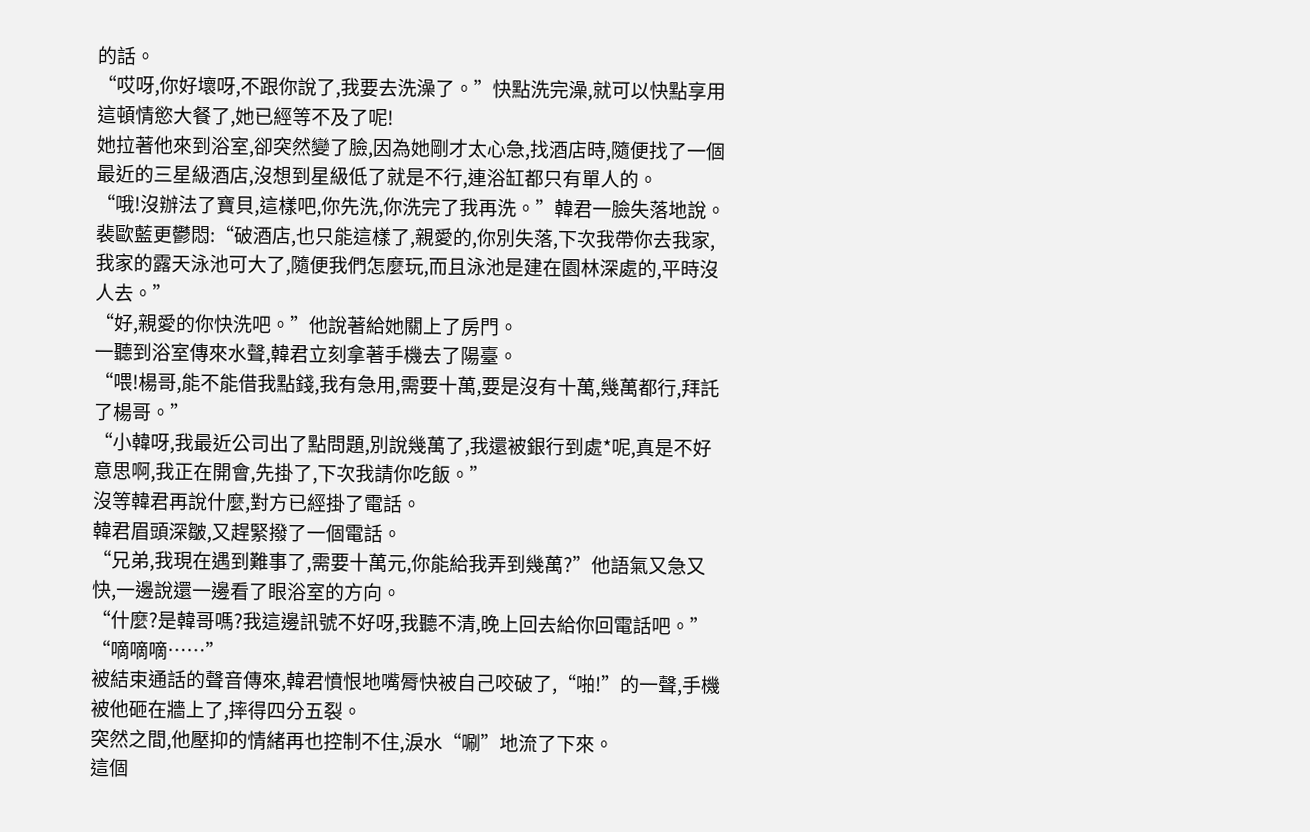的話。
“哎呀,你好壞呀,不跟你說了,我要去洗澡了。”快點洗完澡,就可以快點享用這頓情慾大餐了,她已經等不及了呢!
她拉著他來到浴室,卻突然變了臉,因為她剛才太心急,找酒店時,隨便找了一個最近的三星級酒店,沒想到星級低了就是不行,連浴缸都只有單人的。
“哦!沒辦法了寶貝,這樣吧,你先洗,你洗完了我再洗。”韓君一臉失落地說。
裴歐藍更鬱悶:“破酒店,也只能這樣了,親愛的,你別失落,下次我帶你去我家,我家的露天泳池可大了,隨便我們怎麼玩,而且泳池是建在園林深處的,平時沒人去。”
“好,親愛的你快洗吧。”他說著給她關上了房門。
一聽到浴室傳來水聲,韓君立刻拿著手機去了陽臺。
“喂!楊哥,能不能借我點錢,我有急用,需要十萬,要是沒有十萬,幾萬都行,拜託了楊哥。”
“小韓呀,我最近公司出了點問題,別說幾萬了,我還被銀行到處*呢,真是不好意思啊,我正在開會,先掛了,下次我請你吃飯。”
沒等韓君再說什麼,對方已經掛了電話。
韓君眉頭深皺,又趕緊撥了一個電話。
“兄弟,我現在遇到難事了,需要十萬元,你能給我弄到幾萬?”他語氣又急又快,一邊說還一邊看了眼浴室的方向。
“什麼?是韓哥嗎?我這邊訊號不好呀,我聽不清,晚上回去給你回電話吧。”
“嘀嘀嘀……”
被結束通話的聲音傳來,韓君憤恨地嘴脣快被自己咬破了,“啪!”的一聲,手機被他砸在牆上了,摔得四分五裂。
突然之間,他壓抑的情緒再也控制不住,淚水“唰”地流了下來。
這個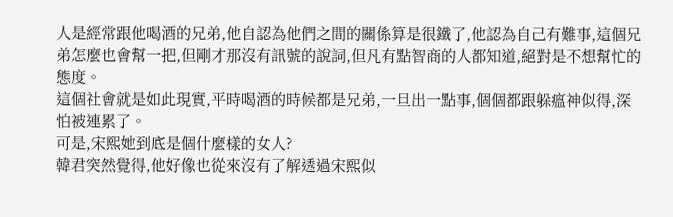人是經常跟他喝酒的兄弟,他自認為他們之間的關係算是很鐵了,他認為自己有難事,這個兄弟怎麼也會幫一把,但剛才那沒有訊號的說詞,但凡有點智商的人都知道,絕對是不想幫忙的態度。
這個社會就是如此現實,平時喝酒的時候都是兄弟,一旦出一點事,個個都跟躲瘟神似得,深怕被連累了。
可是,宋熙她到底是個什麼樣的女人?
韓君突然覺得,他好像也從來沒有了解透過宋熙似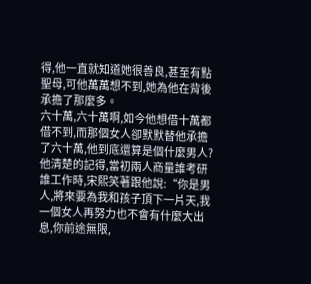得,他一直就知道她很善良,甚至有點聖母,可他萬萬想不到,她為他在背後承擔了那麼多。
六十萬,六十萬啊,如今他想借十萬都借不到,而那個女人卻默默替他承擔了六十萬,他到底還算是個什麼男人?
他清楚的記得,當初兩人商量誰考研誰工作時,宋熙笑著跟他說:“你是男人,將來要為我和孩子頂下一片天,我一個女人再努力也不會有什麼大出息,你前途無限,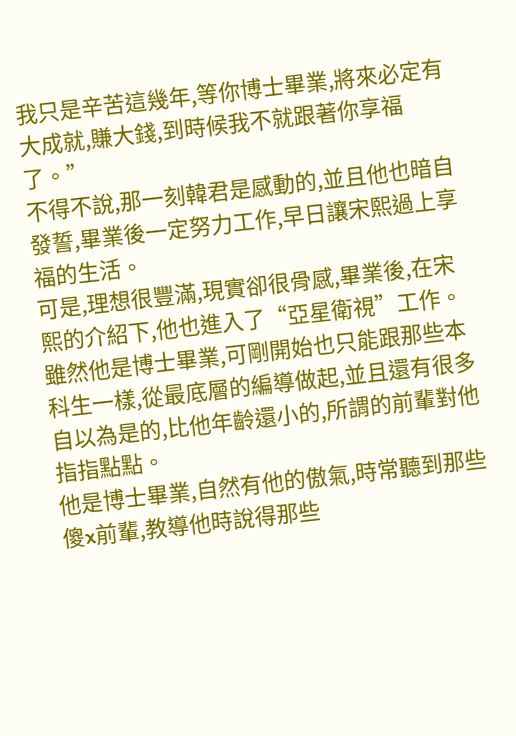我只是辛苦這幾年,等你博士畢業,將來必定有大成就,賺大錢,到時候我不就跟著你享福了。”
不得不說,那一刻韓君是感動的,並且他也暗自發誓,畢業後一定努力工作,早日讓宋熙過上享福的生活。
可是,理想很豐滿,現實卻很骨感,畢業後,在宋熙的介紹下,他也進入了“亞星衛視”工作。
雖然他是博士畢業,可剛開始也只能跟那些本科生一樣,從最底層的編導做起,並且還有很多自以為是的,比他年齡還小的,所謂的前輩對他指指點點。
他是博士畢業,自然有他的傲氣,時常聽到那些傻x前輩,教導他時說得那些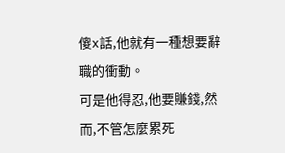傻x話,他就有一種想要辭職的衝動。
可是他得忍,他要賺錢,然而,不管怎麼累死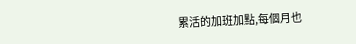累活的加班加點,每個月也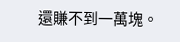還賺不到一萬塊。